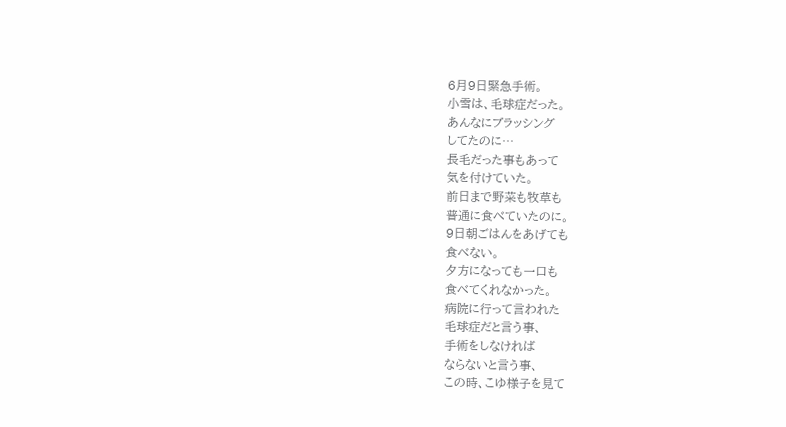6月9日緊急手術。
小雪は、毛球症だった。
あんなにブラッシング
してたのに…
長毛だった事もあって
気を付けていた。
前日まで野菜も牧草も
普通に食べていたのに。
9日朝ごはんをあげても
食べない。
夕方になっても一口も
食べてくれなかった。
病院に行って言われた
毛球症だと言う事、
手術をしなければ
ならないと言う事、
この時、こゆ様子を見て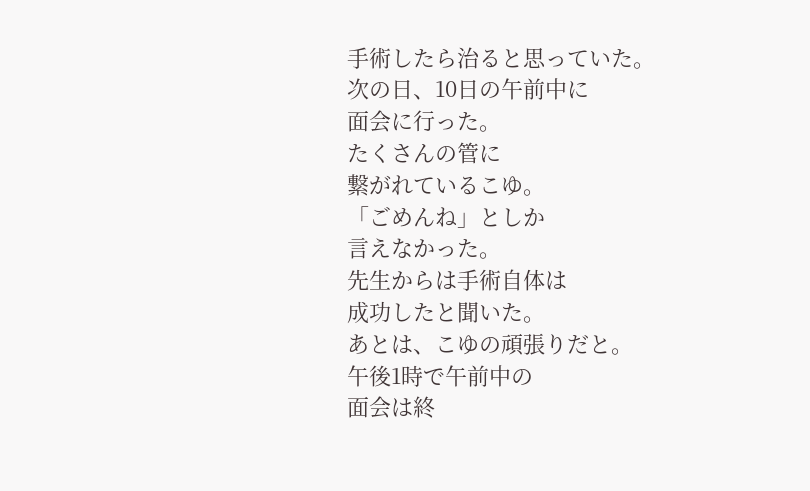手術したら治ると思っていた。
次の日、10日の午前中に
面会に行った。
たくさんの管に
繋がれているこゆ。
「ごめんね」としか
言えなかった。
先生からは手術自体は
成功したと聞いた。
あとは、こゆの頑張りだと。
午後1時で午前中の
面会は終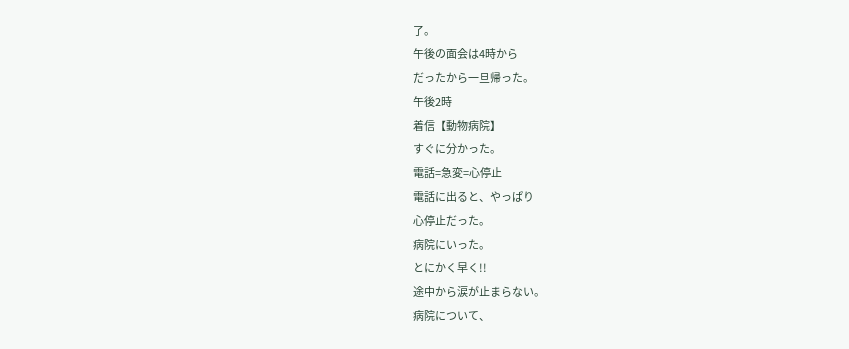了。
午後の面会は4時から
だったから一旦帰った。
午後2時
着信【動物病院】
すぐに分かった。
電話=急変=心停止
電話に出ると、やっぱり
心停止だった。
病院にいった。
とにかく早く!!
途中から涙が止まらない。
病院について、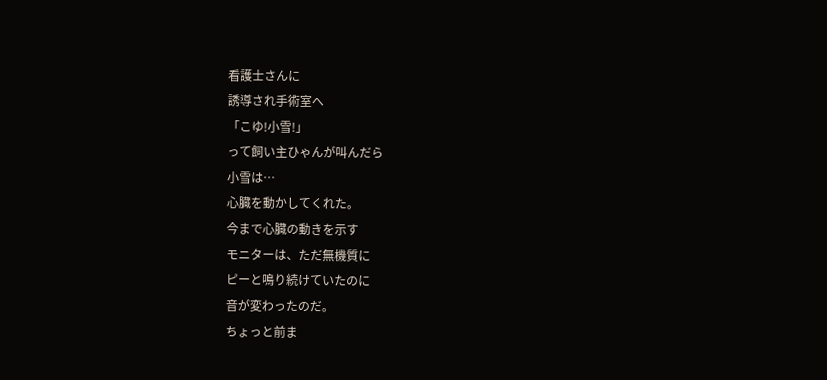看護士さんに
誘導され手術室へ
「こゆ!小雪!」
って飼い主ひゃんが叫んだら
小雪は…
心臓を動かしてくれた。
今まで心臓の動きを示す
モニターは、ただ無機質に
ピーと鳴り続けていたのに
音が変わったのだ。
ちょっと前ま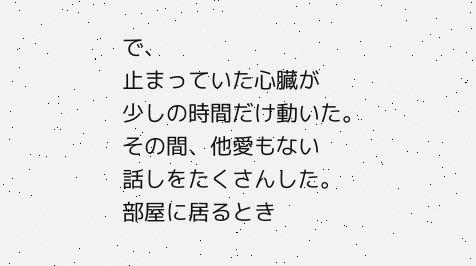で、
止まっていた心臓が
少しの時間だけ動いた。
その間、他愛もない
話しをたくさんした。
部屋に居るとき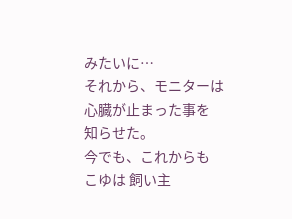みたいに…
それから、モニターは
心臓が止まった事を
知らせた。
今でも、これからも
こゆは 飼い主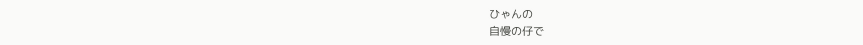ひゃんの
自慢の仔で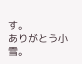す。
ありがとう小雪。